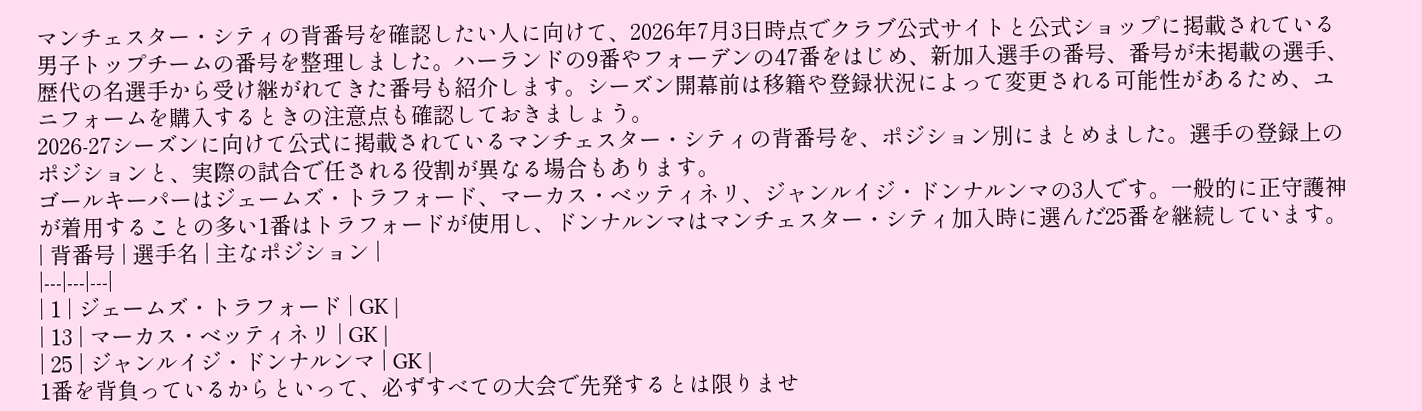マンチェスター・シティの背番号を確認したい人に向けて、2026年7月3日時点でクラブ公式サイトと公式ショップに掲載されている男子トップチームの番号を整理しました。ハーランドの9番やフォーデンの47番をはじめ、新加入選手の番号、番号が未掲載の選手、歴代の名選手から受け継がれてきた番号も紹介します。シーズン開幕前は移籍や登録状況によって変更される可能性があるため、ユニフォームを購入するときの注意点も確認しておきましょう。
2026-27シーズンに向けて公式に掲載されているマンチェスター・シティの背番号を、ポジション別にまとめました。選手の登録上のポジションと、実際の試合で任される役割が異なる場合もあります。
ゴールキーパーはジェームズ・トラフォード、マーカス・ベッティネリ、ジャンルイジ・ドンナルンマの3人です。一般的に正守護神が着用することの多い1番はトラフォードが使用し、ドンナルンマはマンチェスター・シティ加入時に選んだ25番を継続しています。
| 背番号 | 選手名 | 主なポジション |
|---|---|---|
| 1 | ジェームズ・トラフォード | GK |
| 13 | マーカス・ベッティネリ | GK |
| 25 | ジャンルイジ・ドンナルンマ | GK |
1番を背負っているからといって、必ずすべての大会で先発するとは限りませ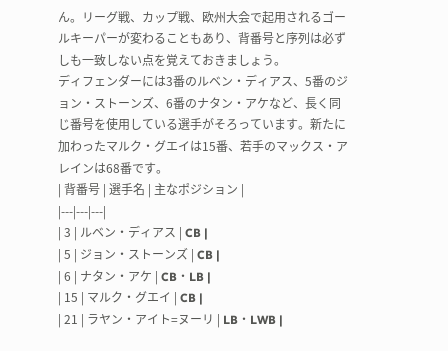ん。リーグ戦、カップ戦、欧州大会で起用されるゴールキーパーが変わることもあり、背番号と序列は必ずしも一致しない点を覚えておきましょう。
ディフェンダーには3番のルベン・ディアス、5番のジョン・ストーンズ、6番のナタン・アケなど、長く同じ番号を使用している選手がそろっています。新たに加わったマルク・グエイは15番、若手のマックス・アレインは68番です。
| 背番号 | 選手名 | 主なポジション |
|---|---|---|
| 3 | ルベン・ディアス | CB |
| 5 | ジョン・ストーンズ | CB |
| 6 | ナタン・アケ | CB・LB |
| 15 | マルク・グエイ | CB |
| 21 | ラヤン・アイト=ヌーリ | LB・LWB |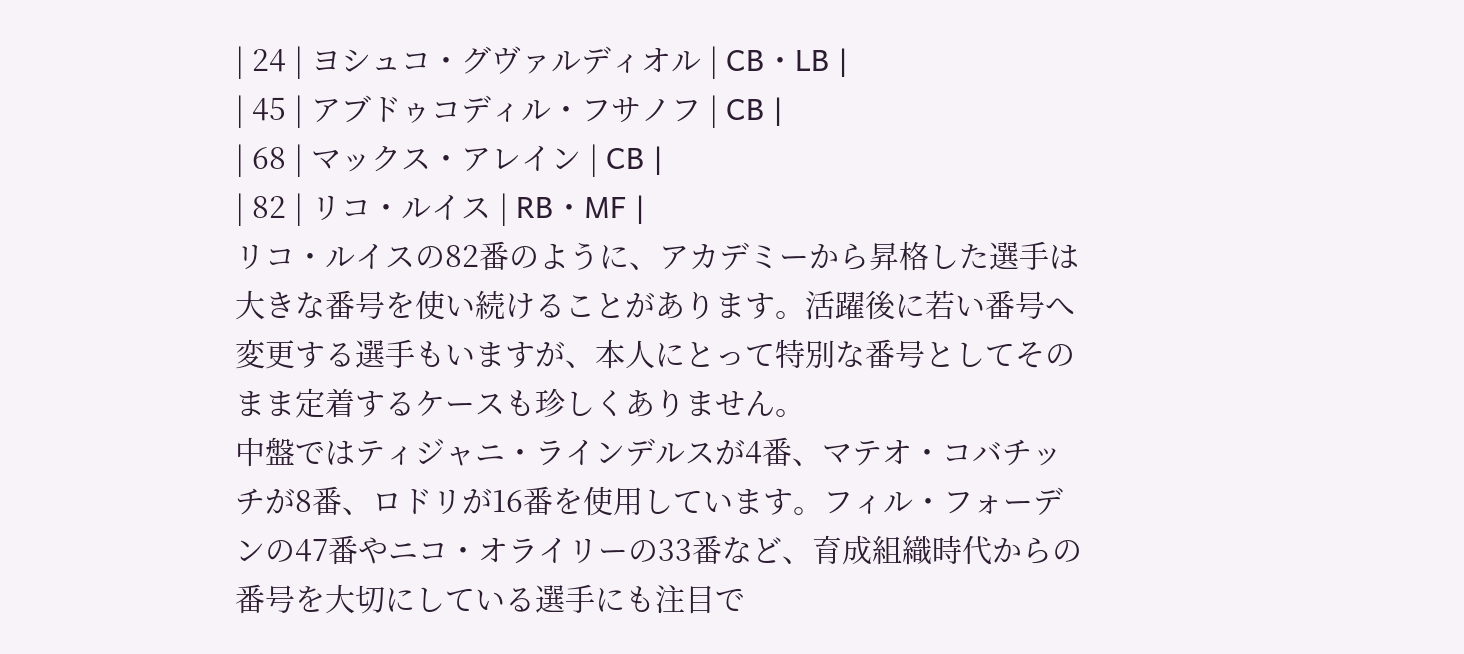| 24 | ヨシュコ・グヴァルディオル | CB・LB |
| 45 | アブドゥコディル・フサノフ | CB |
| 68 | マックス・アレイン | CB |
| 82 | リコ・ルイス | RB・MF |
リコ・ルイスの82番のように、アカデミーから昇格した選手は大きな番号を使い続けることがあります。活躍後に若い番号へ変更する選手もいますが、本人にとって特別な番号としてそのまま定着するケースも珍しくありません。
中盤ではティジャニ・ラインデルスが4番、マテオ・コバチッチが8番、ロドリが16番を使用しています。フィル・フォーデンの47番やニコ・オライリーの33番など、育成組織時代からの番号を大切にしている選手にも注目で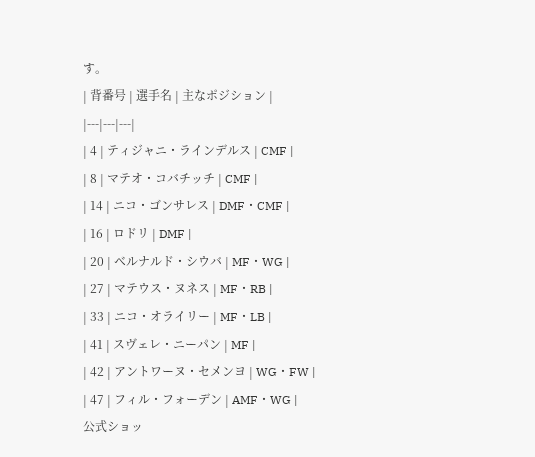す。
| 背番号 | 選手名 | 主なポジション |
|---|---|---|
| 4 | ティジャニ・ラインデルス | CMF |
| 8 | マテオ・コバチッチ | CMF |
| 14 | ニコ・ゴンサレス | DMF・CMF |
| 16 | ロドリ | DMF |
| 20 | ベルナルド・シウバ | MF・WG |
| 27 | マテウス・ヌネス | MF・RB |
| 33 | ニコ・オライリー | MF・LB |
| 41 | スヴェレ・ニーパン | MF |
| 42 | アントワーヌ・セメンヨ | WG・FW |
| 47 | フィル・フォーデン | AMF・WG |
公式ショッ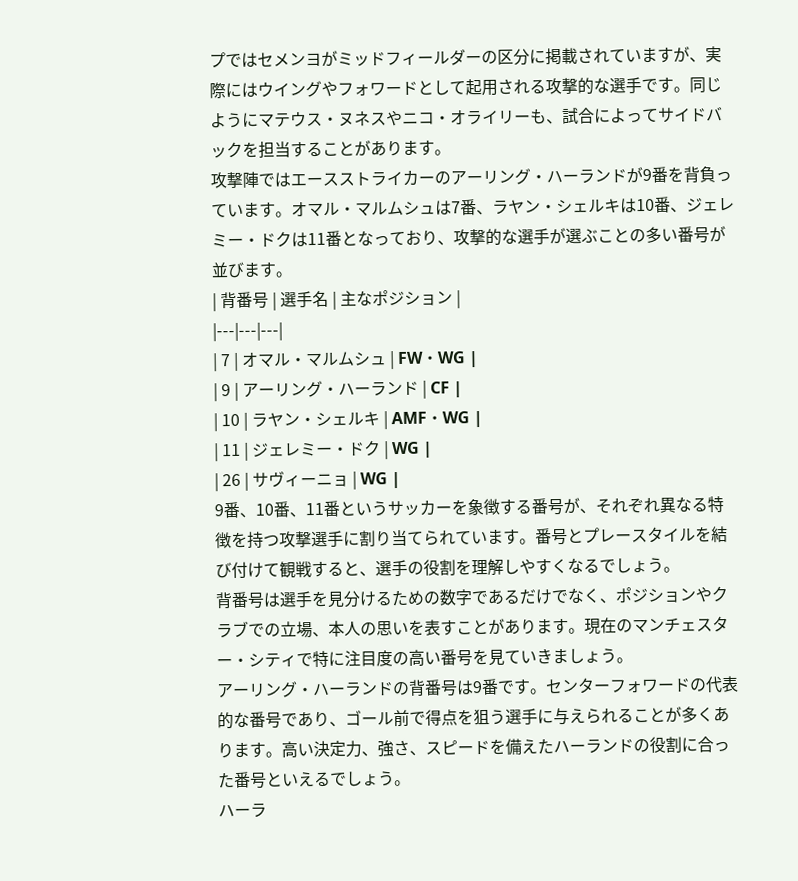プではセメンヨがミッドフィールダーの区分に掲載されていますが、実際にはウイングやフォワードとして起用される攻撃的な選手です。同じようにマテウス・ヌネスやニコ・オライリーも、試合によってサイドバックを担当することがあります。
攻撃陣ではエースストライカーのアーリング・ハーランドが9番を背負っています。オマル・マルムシュは7番、ラヤン・シェルキは10番、ジェレミー・ドクは11番となっており、攻撃的な選手が選ぶことの多い番号が並びます。
| 背番号 | 選手名 | 主なポジション |
|---|---|---|
| 7 | オマル・マルムシュ | FW・WG |
| 9 | アーリング・ハーランド | CF |
| 10 | ラヤン・シェルキ | AMF・WG |
| 11 | ジェレミー・ドク | WG |
| 26 | サヴィーニョ | WG |
9番、10番、11番というサッカーを象徴する番号が、それぞれ異なる特徴を持つ攻撃選手に割り当てられています。番号とプレースタイルを結び付けて観戦すると、選手の役割を理解しやすくなるでしょう。
背番号は選手を見分けるための数字であるだけでなく、ポジションやクラブでの立場、本人の思いを表すことがあります。現在のマンチェスター・シティで特に注目度の高い番号を見ていきましょう。
アーリング・ハーランドの背番号は9番です。センターフォワードの代表的な番号であり、ゴール前で得点を狙う選手に与えられることが多くあります。高い決定力、強さ、スピードを備えたハーランドの役割に合った番号といえるでしょう。
ハーラ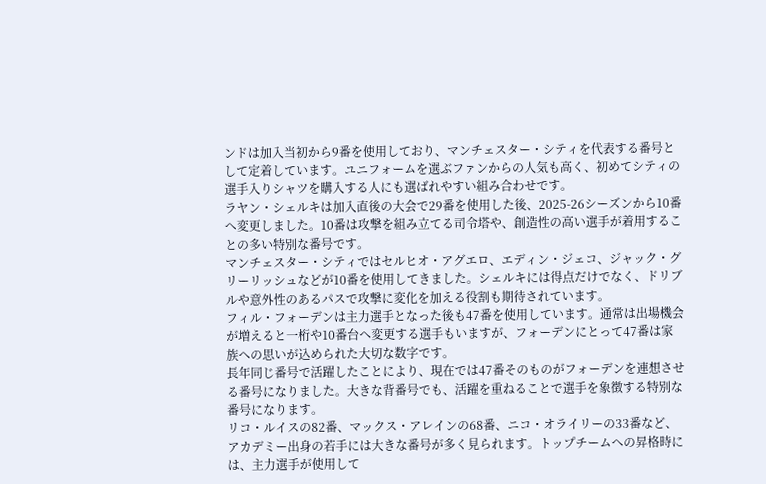ンドは加入当初から9番を使用しており、マンチェスター・シティを代表する番号として定着しています。ユニフォームを選ぶファンからの人気も高く、初めてシティの選手入りシャツを購入する人にも選ばれやすい組み合わせです。
ラヤン・シェルキは加入直後の大会で29番を使用した後、2025-26シーズンから10番へ変更しました。10番は攻撃を組み立てる司令塔や、創造性の高い選手が着用することの多い特別な番号です。
マンチェスター・シティではセルヒオ・アグエロ、エディン・ジェコ、ジャック・グリーリッシュなどが10番を使用してきました。シェルキには得点だけでなく、ドリブルや意外性のあるパスで攻撃に変化を加える役割も期待されています。
フィル・フォーデンは主力選手となった後も47番を使用しています。通常は出場機会が増えると一桁や10番台へ変更する選手もいますが、フォーデンにとって47番は家族への思いが込められた大切な数字です。
長年同じ番号で活躍したことにより、現在では47番そのものがフォーデンを連想させる番号になりました。大きな背番号でも、活躍を重ねることで選手を象徴する特別な番号になります。
リコ・ルイスの82番、マックス・アレインの68番、ニコ・オライリーの33番など、アカデミー出身の若手には大きな番号が多く見られます。トップチームへの昇格時には、主力選手が使用して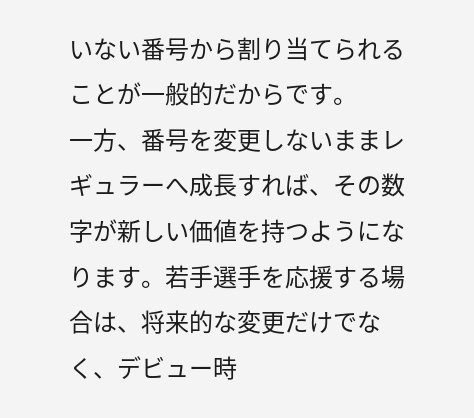いない番号から割り当てられることが一般的だからです。
一方、番号を変更しないままレギュラーへ成長すれば、その数字が新しい価値を持つようになります。若手選手を応援する場合は、将来的な変更だけでなく、デビュー時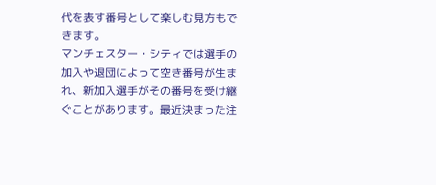代を表す番号として楽しむ見方もできます。
マンチェスター・シティでは選手の加入や退団によって空き番号が生まれ、新加入選手がその番号を受け継ぐことがあります。最近決まった注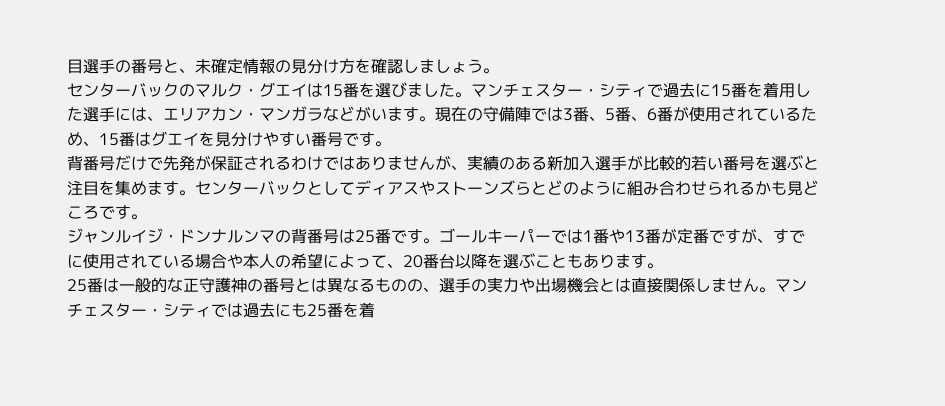目選手の番号と、未確定情報の見分け方を確認しましょう。
センターバックのマルク・グエイは15番を選びました。マンチェスター・シティで過去に15番を着用した選手には、エリアカン・マンガラなどがいます。現在の守備陣では3番、5番、6番が使用されているため、15番はグエイを見分けやすい番号です。
背番号だけで先発が保証されるわけではありませんが、実績のある新加入選手が比較的若い番号を選ぶと注目を集めます。センターバックとしてディアスやストーンズらとどのように組み合わせられるかも見どころです。
ジャンルイジ・ドンナルンマの背番号は25番です。ゴールキーパーでは1番や13番が定番ですが、すでに使用されている場合や本人の希望によって、20番台以降を選ぶこともあります。
25番は一般的な正守護神の番号とは異なるものの、選手の実力や出場機会とは直接関係しません。マンチェスター・シティでは過去にも25番を着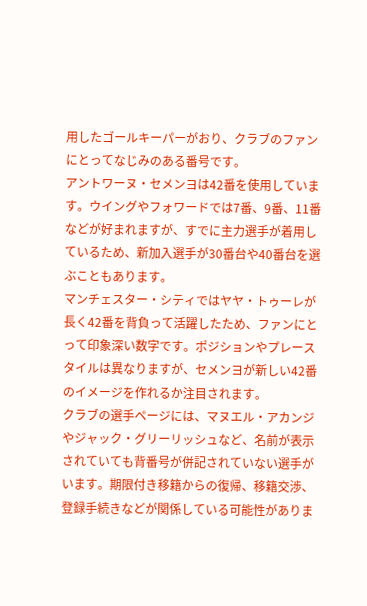用したゴールキーパーがおり、クラブのファンにとってなじみのある番号です。
アントワーヌ・セメンヨは42番を使用しています。ウイングやフォワードでは7番、9番、11番などが好まれますが、すでに主力選手が着用しているため、新加入選手が30番台や40番台を選ぶこともあります。
マンチェスター・シティではヤヤ・トゥーレが長く42番を背負って活躍したため、ファンにとって印象深い数字です。ポジションやプレースタイルは異なりますが、セメンヨが新しい42番のイメージを作れるか注目されます。
クラブの選手ページには、マヌエル・アカンジやジャック・グリーリッシュなど、名前が表示されていても背番号が併記されていない選手がいます。期限付き移籍からの復帰、移籍交渉、登録手続きなどが関係している可能性がありま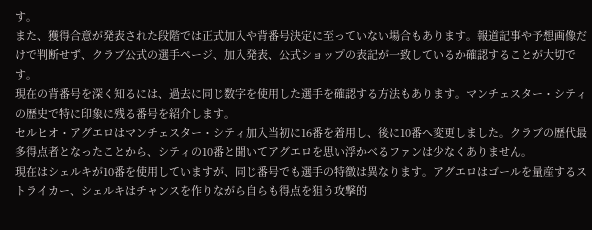す。
また、獲得合意が発表された段階では正式加入や背番号決定に至っていない場合もあります。報道記事や予想画像だけで判断せず、クラブ公式の選手ページ、加入発表、公式ショップの表記が一致しているか確認することが大切です。
現在の背番号を深く知るには、過去に同じ数字を使用した選手を確認する方法もあります。マンチェスター・シティの歴史で特に印象に残る番号を紹介します。
セルヒオ・アグエロはマンチェスター・シティ加入当初に16番を着用し、後に10番へ変更しました。クラブの歴代最多得点者となったことから、シティの10番と聞いてアグエロを思い浮かべるファンは少なくありません。
現在はシェルキが10番を使用していますが、同じ番号でも選手の特徴は異なります。アグエロはゴールを量産するストライカー、シェルキはチャンスを作りながら自らも得点を狙う攻撃的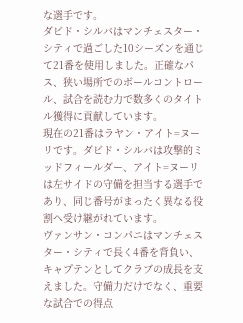な選手です。
ダビド・シルバはマンチェスター・シティで過ごした10シーズンを通じて21番を使用しました。正確なパス、狭い場所でのボールコントロール、試合を読む力で数多くのタイトル獲得に貢献しています。
現在の21番はラヤン・アイト=ヌーリです。ダビド・シルバは攻撃的ミッドフィールダー、アイト=ヌーリは左サイドの守備を担当する選手であり、同じ番号がまったく異なる役割へ受け継がれています。
ヴァンサン・コンパニはマンチェスター・シティで長く4番を背負い、キャプテンとしてクラブの成長を支えました。守備力だけでなく、重要な試合での得点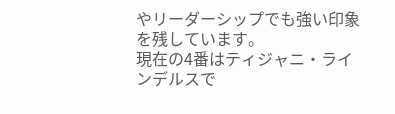やリーダーシップでも強い印象を残しています。
現在の4番はティジャニ・ラインデルスで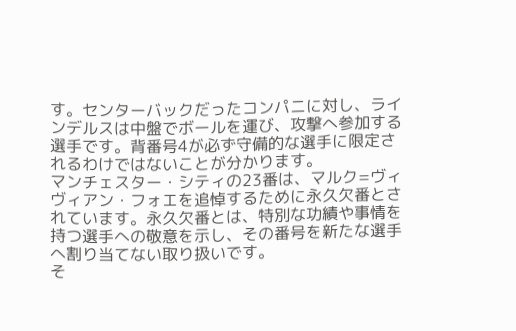す。センターバックだったコンパニに対し、ラインデルスは中盤でボールを運び、攻撃へ参加する選手です。背番号4が必ず守備的な選手に限定されるわけではないことが分かります。
マンチェスター・シティの23番は、マルク=ヴィヴィアン・フォエを追悼するために永久欠番とされています。永久欠番とは、特別な功績や事情を持つ選手への敬意を示し、その番号を新たな選手へ割り当てない取り扱いです。
そ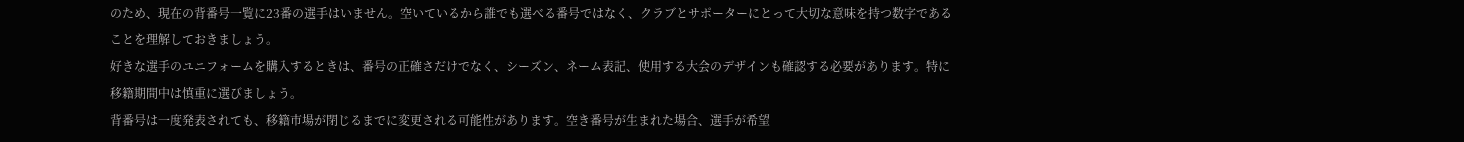のため、現在の背番号一覧に23番の選手はいません。空いているから誰でも選べる番号ではなく、クラブとサポーターにとって大切な意味を持つ数字であることを理解しておきましょう。
好きな選手のユニフォームを購入するときは、番号の正確さだけでなく、シーズン、ネーム表記、使用する大会のデザインも確認する必要があります。特に移籍期間中は慎重に選びましょう。
背番号は一度発表されても、移籍市場が閉じるまでに変更される可能性があります。空き番号が生まれた場合、選手が希望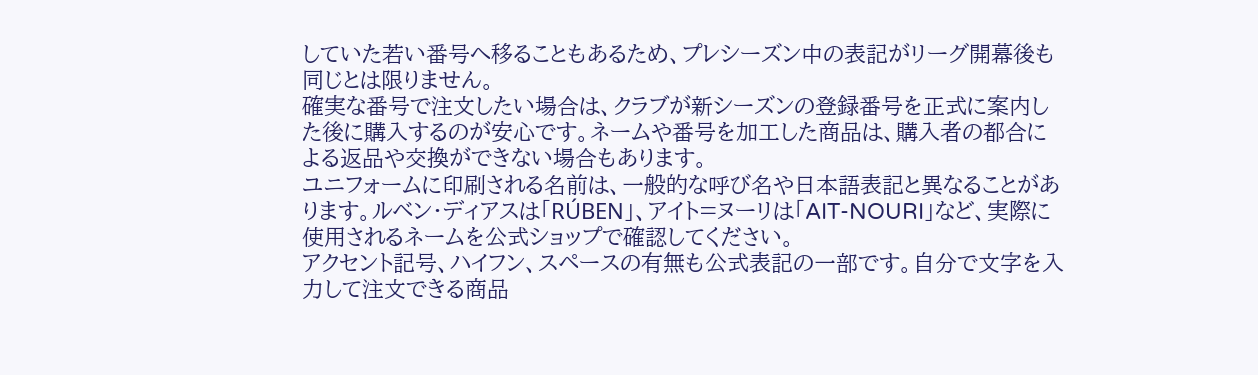していた若い番号へ移ることもあるため、プレシーズン中の表記がリーグ開幕後も同じとは限りません。
確実な番号で注文したい場合は、クラブが新シーズンの登録番号を正式に案内した後に購入するのが安心です。ネームや番号を加工した商品は、購入者の都合による返品や交換ができない場合もあります。
ユニフォームに印刷される名前は、一般的な呼び名や日本語表記と異なることがあります。ルベン・ディアスは「RÚBEN」、アイト=ヌーリは「AIT-NOURI」など、実際に使用されるネームを公式ショップで確認してください。
アクセント記号、ハイフン、スペースの有無も公式表記の一部です。自分で文字を入力して注文できる商品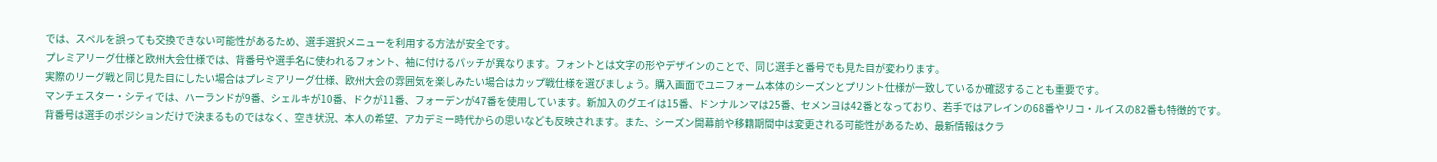では、スペルを誤っても交換できない可能性があるため、選手選択メニューを利用する方法が安全です。
プレミアリーグ仕様と欧州大会仕様では、背番号や選手名に使われるフォント、袖に付けるパッチが異なります。フォントとは文字の形やデザインのことで、同じ選手と番号でも見た目が変わります。
実際のリーグ戦と同じ見た目にしたい場合はプレミアリーグ仕様、欧州大会の雰囲気を楽しみたい場合はカップ戦仕様を選びましょう。購入画面でユニフォーム本体のシーズンとプリント仕様が一致しているか確認することも重要です。
マンチェスター・シティでは、ハーランドが9番、シェルキが10番、ドクが11番、フォーデンが47番を使用しています。新加入のグエイは15番、ドンナルンマは25番、セメンヨは42番となっており、若手ではアレインの68番やリコ・ルイスの82番も特徴的です。
背番号は選手のポジションだけで決まるものではなく、空き状況、本人の希望、アカデミー時代からの思いなども反映されます。また、シーズン開幕前や移籍期間中は変更される可能性があるため、最新情報はクラ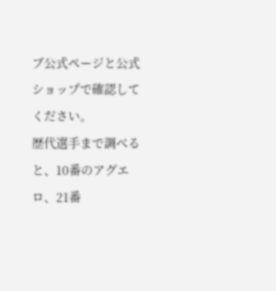ブ公式ページと公式ショップで確認してください。
歴代選手まで調べると、10番のアグエロ、21番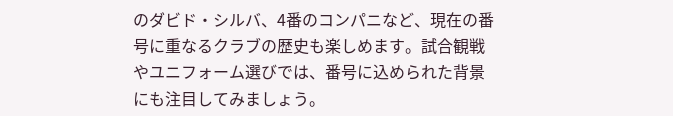のダビド・シルバ、4番のコンパニなど、現在の番号に重なるクラブの歴史も楽しめます。試合観戦やユニフォーム選びでは、番号に込められた背景にも注目してみましょう。